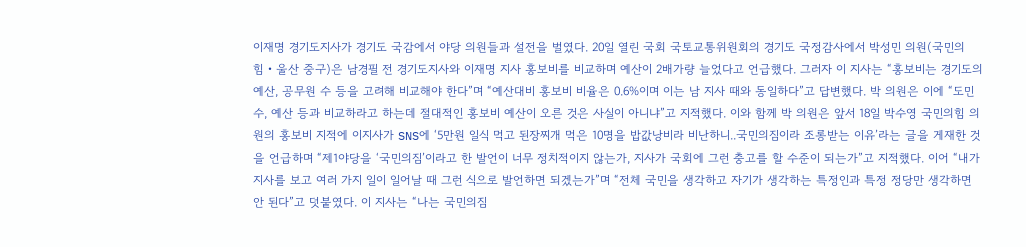이재명 경기도지사가 경기도 국감에서 야당 의원들과 설전을 벌였다. 20일 열린 국회 국토교통위원회의 경기도 국정감사에서 박성민 의원(국민의힘‧울산 중구)은 남경필 전 경기도지사와 이재명 지사 홍보비를 비교하며 예산이 2배가량 늘었다고 언급했다. 그러자 이 지사는 “홍보비는 경기도의 예산, 공무원 수 등을 고려해 비교해야 한다”며 “예산대비 홍보비 비율은 0.6%이며 이는 남 지사 때와 동일하다”고 답변했다. 박 의원은 이에 “도민 수, 예산 등과 비교하라고 하는데 절대적인 홍보비 예산이 오른 것은 사실이 아니냐”고 지적했다. 이와 함께 박 의원은 앞서 18일 박수영 국민의힘 의원의 홍보비 지적에 이지사가 SNS에 ‘5만원 일식 먹고 된장찌개 먹은 10명을 밥값낭비라 비난하니..국민의짐이라 조롱받는 이유’라는 글을 게재한 것을 언급하며 “제1야당을 ‘국민의짐’이라고 한 발언이 너무 정치적이지 않는가, 지사가 국회에 그런 충고를 할 수준이 되는가”고 지적했다. 이어 “내가 지사를 보고 여러 가지 일이 일어날 때 그런 식으로 발언하면 되겠는가”며 “전체 국민을 생각하고 자기가 생각하는 특정인과 특정 정당만 생각하면 안 된다”고 덧붙였다. 이 지사는 “나는 국민의짐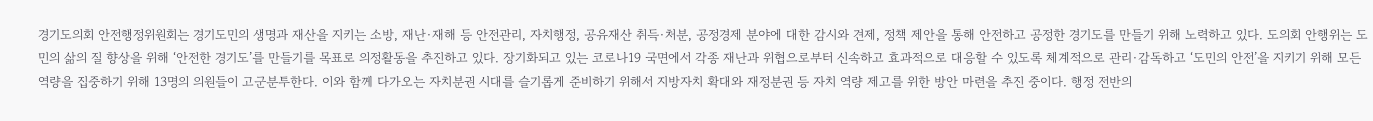경기도의회 안전행정위원회는 경기도민의 생명과 재산을 지키는 소방, 재난·재해 등 안전관리, 자치행정, 공유재산 취득·처분, 공정경제 분야에 대한 감시와 견제, 정책 제안을 통해 안전하고 공정한 경기도를 만들기 위해 노력하고 있다. 도의회 안행위는 도민의 삶의 질 향상을 위해 ‘안전한 경기도’를 만들기를 목표로 의정활동을 추진하고 있다. 장기화되고 있는 코로나19 국면에서 각종 재난과 위협으로부터 신속하고 효과적으로 대응할 수 있도록 체계적으로 관리·감독하고 ‘도민의 안전’을 지키기 위해 모든 역량을 집중하기 위해 13명의 의원들이 고군분투한다. 이와 함께 다가오는 자치분권 시대를 슬기롭게 준비하기 위해서 지방자치 확대와 재정분권 등 자치 역량 제고를 위한 방안 마련을 추진 중이다. 행정 전반의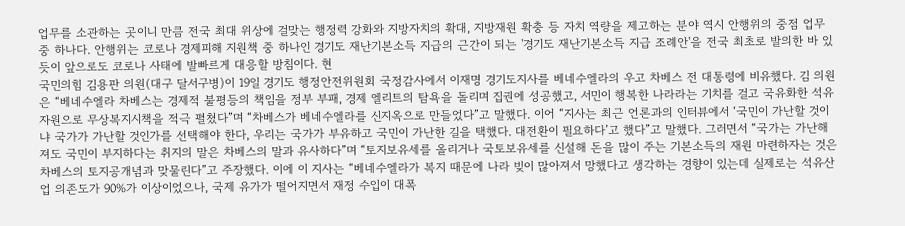업무를 소관하는 곳이니 만큼 전국 최대 위상에 걸맞는 행정력 강화와 지방자치의 확대, 지방재원 확충 등 자치 역량을 제고하는 분야 역시 안행위의 중점 업무 중 하나다. 안행위는 코로나 경제피해 지원책 중 하나인 경기도 재난기본소득 지급의 근간이 되는 '경기도 재난기본소득 지급 조례안'을 전국 최초로 발의한 바 있듯이 앞으로도 코로나 사태에 발빠르게 대응할 방침이다. 현
국민의힘 김용판 의원(대구 달서구병)이 19일 경기도 행정안전위원회 국정감사에서 이재명 경기도지사를 베네수엘라의 우고 차베스 전 대통령에 비유했다. 김 의원은 “베네수엘라 차베스는 경제적 불평등의 책임을 정부 부패, 경제 엘리트의 탐욕을 돌리며 집권에 성공했고, 서민이 행복한 나라라는 기치를 걸고 국유화한 석유자원으로 무상복지시책을 적극 펼쳤다”며 “차베스가 베네수엘라를 신지옥으로 만들었다”고 말했다. 이어 “지사는 최근 언론과의 인터뷰에서 ‘국민이 가난할 것이냐 국가가 가난할 것인가를 선택해야 한다, 우리는 국가가 부유하고 국민이 가난한 길을 택했다. 대전환이 필요하다’고 했다”고 말했다. 그러면서 “국가는 가난해져도 국민이 부지하다는 취지의 말은 차베스의 말과 유사하다”며 “토지보유세를 올리거나 국토보유세를 신설해 돈을 많이 주는 기본소득의 재원 마련하자는 것은 차베스의 토지공개념과 맞물린다”고 주장했다. 이에 이 지사는 “베네수엘라가 복지 때문에 나라 빚이 많아져서 망했다고 생각하는 경향이 있는데 실제로는 석유산업 의존도가 90%가 이상이었으나, 국제 유가가 떨어지면서 재정 수입이 대폭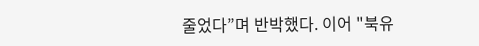줄었다”며 반박했다. 이어 "북유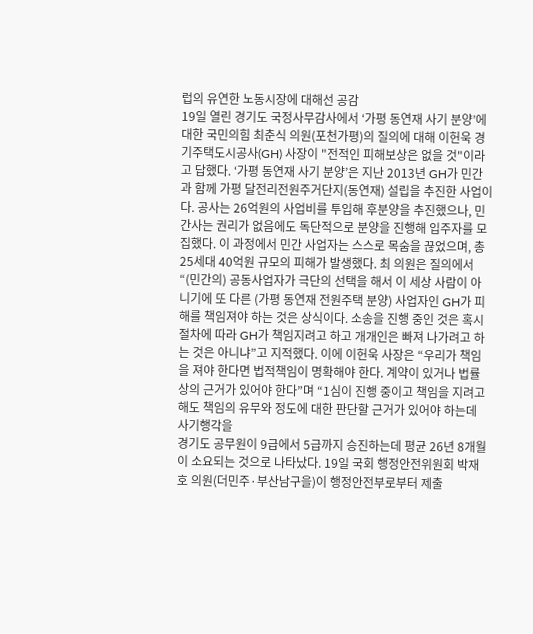럽의 유연한 노동시장에 대해선 공감
19일 열린 경기도 국정사무감사에서 ‘가평 동연재 사기 분양’에 대한 국민의힘 최춘식 의원(포천가평)의 질의에 대해 이헌욱 경기주택도시공사(GH) 사장이 "전적인 피해보상은 없을 것"이라고 답했다. ‘가평 동연재 사기 분양’은 지난 2013년 GH가 민간과 함께 가평 달전리전원주거단지(동연재) 설립을 추진한 사업이다. 공사는 26억원의 사업비를 투입해 후분양을 추진했으나, 민간사는 권리가 없음에도 독단적으로 분양을 진행해 입주자를 모집했다. 이 과정에서 민간 사업자는 스스로 목숨을 끊었으며, 총 25세대 40억원 규모의 피해가 발생했다. 최 의원은 질의에서 “(민간의) 공동사업자가 극단의 선택을 해서 이 세상 사람이 아니기에 또 다른 (가평 동연재 전원주택 분양) 사업자인 GH가 피해를 책임져야 하는 것은 상식이다. 소송을 진행 중인 것은 혹시 절차에 따라 GH가 책임지려고 하고 개개인은 빠져 나가려고 하는 것은 아니냐”고 지적했다. 이에 이헌욱 사장은 “우리가 책임을 져야 한다면 법적책임이 명확해야 한다. 계약이 있거나 법률상의 근거가 있어야 한다”며 “1심이 진행 중이고 책임을 지려고 해도 책임의 유무와 정도에 대한 판단할 근거가 있어야 하는데 사기행각을
경기도 공무원이 9급에서 5급까지 승진하는데 평균 26년 8개월이 소요되는 것으로 나타났다. 19일 국회 행정안전위원회 박재호 의원(더민주·부산남구을)이 행정안전부로부터 제출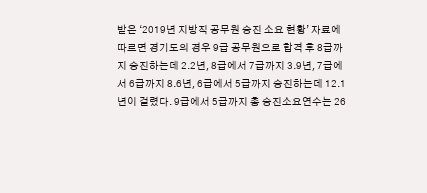받은 ‘2019년 지방직 공무원 승진 소요 현황’ 자료에 따르면 경기도의 경우 9급 공무원으로 합격 후 8급까지 승진하는데 2.2년, 8급에서 7급까지 3.9년, 7급에서 6급까지 8.6년, 6급에서 5급까지 승진하는데 12.1년이 걸렸다. 9급에서 5급까지 총 승진소요연수는 26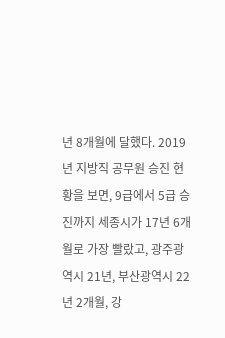년 8개월에 달했다. 2019년 지방직 공무원 승진 현황을 보면, 9급에서 5급 승진까지 세종시가 17년 6개월로 가장 빨랐고, 광주광역시 21년, 부산광역시 22년 2개월, 강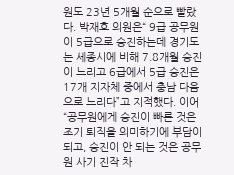원도 23년 5개월 순으로 빨랐다. 박재호 의원은“ 9급 공무원이 5급으로 승진하는데 경기도는 세종시에 비해 7.8개월 승진이 느리고 6급에서 5급 승진은 17개 지자체 중에서 충남 다음으로 느리다”고 지적했다. 이어 “공무원에게 승진이 빠른 것은 조기 퇴직을 의미하기에 부담이 되고, 승진이 안 되는 것은 공무원 사기 진작 차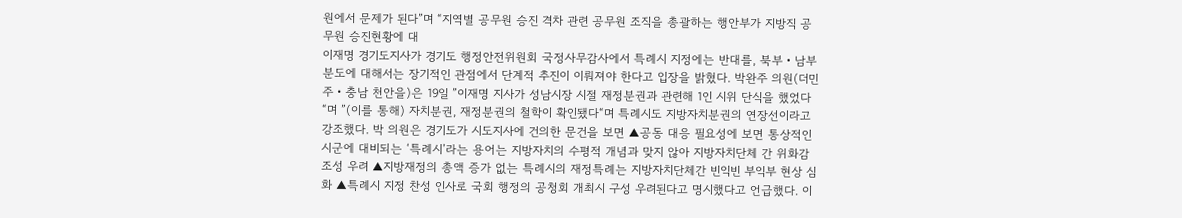원에서 문제가 된다”며 “지역별 공무원 승진 격차 관련 공무원 조직을 총괄하는 행안부가 지방직 공무원 승진현황에 대
이재명 경기도지사가 경기도 행정안전위원회 국정사무감사에서 특례시 지정에는 반대를, 북부‧남부 분도에 대해서는 장기적인 관점에서 단계적 추진이 이뤄져야 한다고 입장을 밝혔다. 박완주 의원(더민주‧충남 천안을)은 19일 ”이재명 지사가 성남시장 시절 재정분권과 관련해 1인 시위 단식을 했었다“며 ”(이를 통해) 자치분권, 재정분권의 철학이 확인됐다“며 특례시도 지방자치분권의 연장선이라고 강조했다. 박 의원은 경기도가 시도지사에 건의한 문건을 보면 ▲공동 대응 필요성에 보면 통상적인 시군에 대비되는 ‘특례시’라는 용어는 지방자치의 수평적 개념과 맞지 않아 지방자치단체 간 위화감 조성 우려 ▲지방재정의 총액 증가 없는 특례시의 재정특례는 지방자치단체간 빈익빈 부익부 현상 심화 ▲특례시 지정 찬성 인사로 국회 행정의 공청회 개최시 구성 우려된다고 명시했다고 언급했다. 이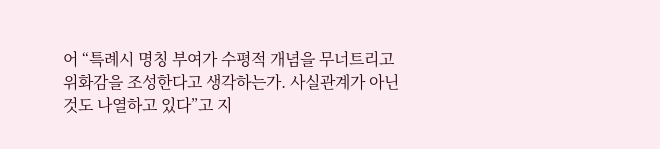어 “특례시 명칭 부여가 수평적 개념을 무너트리고 위화감을 조성한다고 생각하는가. 사실관계가 아닌 것도 나열하고 있다”고 지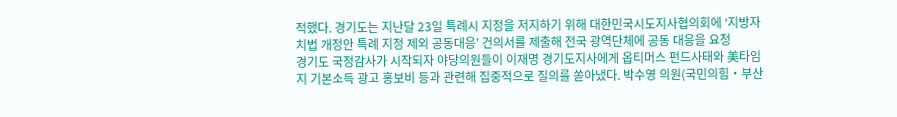적했다. 경기도는 지난달 23일 특례시 지정을 저지하기 위해 대한민국시도지사협의회에 ‘지방자치법 개정안 특례 지정 제외 공동대응’ 건의서를 제출해 전국 광역단체에 공동 대응을 요청
경기도 국정감사가 시작되자 야당의원들이 이재명 경기도지사에게 옵티머스 펀드사태와 美타임지 기본소득 광고 홍보비 등과 관련해 집중적으로 질의를 쏟아냈다. 박수영 의원(국민의힘‧부산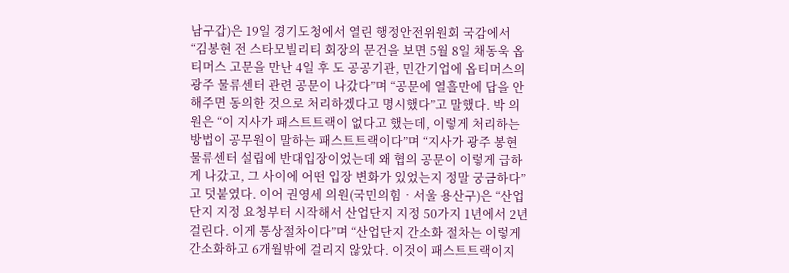남구갑)은 19일 경기도청에서 열린 행정안전위원회 국감에서 “김봉현 전 스타모빌리티 회장의 문건을 보면 5월 8일 채동욱 옵티머스 고문을 만난 4일 후 도 공공기관, 민간기업에 옵티머스의 광주 물류센터 관련 공문이 나갔다”며 “공문에 열흘만에 답을 안 해주면 동의한 것으로 처리하겠다고 명시했다”고 말했다. 박 의원은 “이 지사가 패스트트랙이 없다고 했는데, 이렇게 처리하는 방법이 공무원이 말하는 패스트트랙이다”며 “지사가 광주 봉현 물류센터 설립에 반대입장이었는데 왜 협의 공문이 이렇게 급하게 나갔고, 그 사이에 어떤 입장 변화가 있었는지 정말 궁금하다”고 덧붙였다. 이어 권영세 의원(국민의힘‧서울 용산구)은 “산업단지 지정 요청부터 시작해서 산업단지 지정 50가지 1년에서 2년 걸린다. 이게 통상절차이다”며 “산업단지 간소화 절차는 이렇게 간소화하고 6개월밖에 걸리지 않았다. 이것이 패스트트랙이지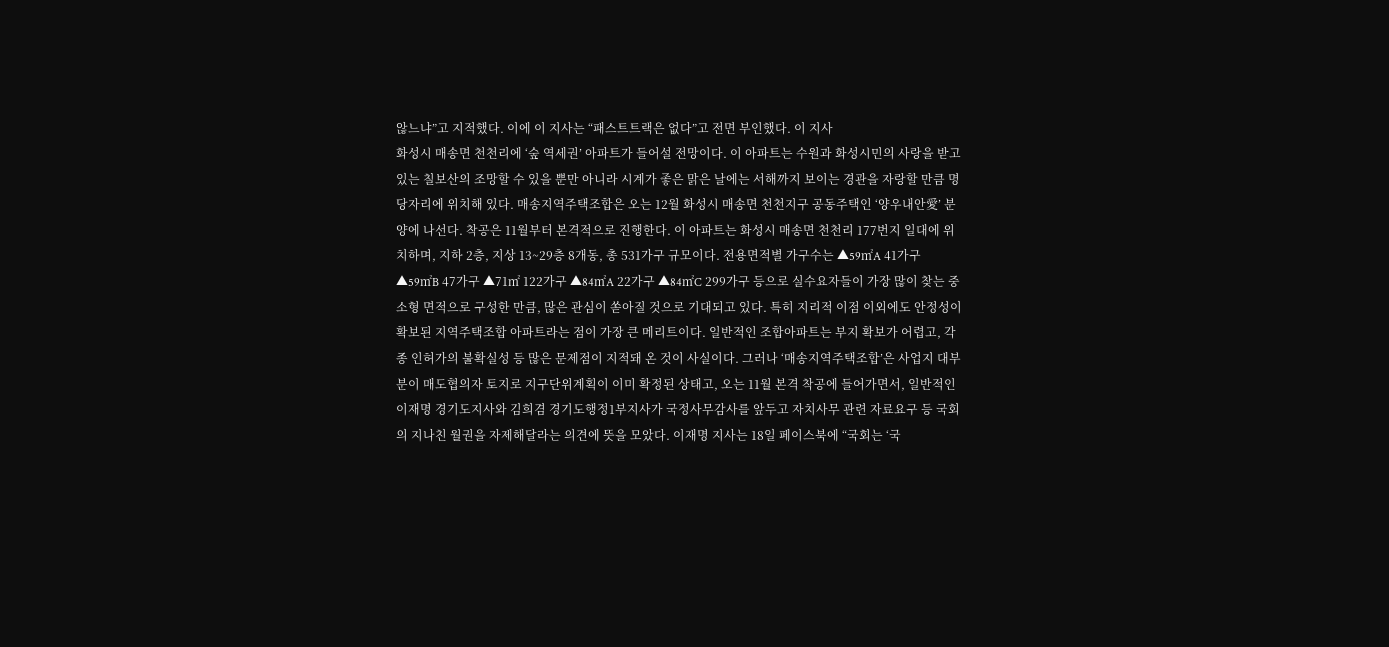않느냐”고 지적했다. 이에 이 지사는 “패스트트랙은 없다”고 전면 부인했다. 이 지사
화성시 매송면 천천리에 ‘숲 역세권’ 아파트가 들어설 전망이다. 이 아파트는 수원과 화성시민의 사랑을 받고 있는 칠보산의 조망할 수 있을 뿐만 아니라 시계가 좋은 맑은 날에는 서해까지 보이는 경관을 자랑할 만큼 명당자리에 위치해 있다. 매송지역주택조합은 오는 12월 화성시 매송면 천천지구 공동주택인 ‘양우내안愛’ 분양에 나선다. 착공은 11월부터 본격적으로 진행한다. 이 아파트는 화성시 매송면 천천리 177번지 일대에 위치하며, 지하 2층, 지상 13~29층 8개동, 총 531가구 규모이다. 전용면적별 가구수는 ▲59㎡A 41가구 ▲59㎡B 47가구 ▲71㎡ 122가구 ▲84㎡A 22가구 ▲84㎡C 299가구 등으로 실수요자들이 가장 많이 찾는 중소형 면적으로 구성한 만큼, 많은 관심이 쏟아질 것으로 기대되고 있다. 특히 지리적 이점 이외에도 안정성이 확보된 지역주택조합 아파트라는 점이 가장 큰 메리트이다. 일반적인 조합아파트는 부지 확보가 어렵고, 각종 인허가의 불확실성 등 많은 문제점이 지적돼 온 것이 사실이다. 그러나 ‘매송지역주택조합’은 사업지 대부분이 매도협의자 토지로 지구단위계획이 이미 확정된 상태고, 오는 11월 본격 착공에 들어가면서, 일반적인
이재명 경기도지사와 김희겸 경기도행정1부지사가 국정사무감사를 앞두고 자치사무 관련 자료요구 등 국회의 지나친 월권을 자제해달라는 의견에 뜻을 모았다. 이재명 지사는 18일 페이스북에 “국회는 ‘국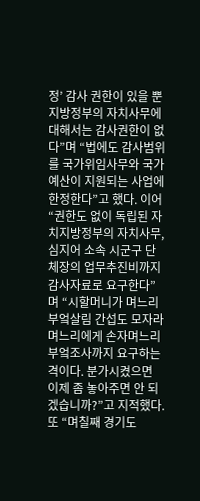정’ 감사 권한이 있을 뿐 지방정부의 자치사무에 대해서는 감사권한이 없다”며 “법에도 감사범위를 국가위임사무와 국가예산이 지원되는 사업에 한정한다”고 했다. 이어 “권한도 없이 독립된 자치지방정부의 자치사무, 심지어 소속 시군구 단체장의 업무추진비까지 감사자료로 요구한다”며 “시할머니가 며느리 부엌살림 간섭도 모자라 며느리에게 손자며느리 부엌조사까지 요구하는 격이다. 분가시켰으면 이제 좀 놓아주면 안 되겠습니까?”고 지적했다. 또 “며칠째 경기도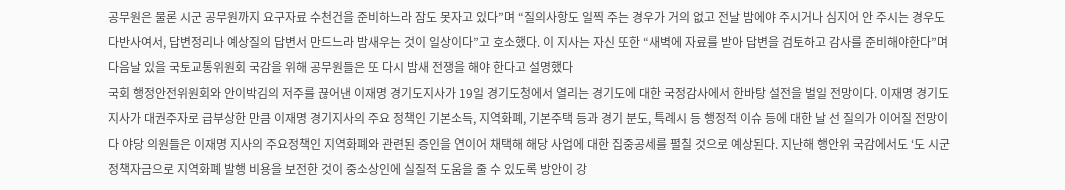공무원은 물론 시군 공무원까지 요구자료 수천건을 준비하느라 잠도 못자고 있다”며 “질의사항도 일찍 주는 경우가 거의 없고 전날 밤에야 주시거나 심지어 안 주시는 경우도 다반사여서, 답변정리나 예상질의 답변서 만드느라 밤새우는 것이 일상이다”고 호소했다. 이 지사는 자신 또한 “새벽에 자료를 받아 답변을 검토하고 감사를 준비해야한다”며 다음날 있을 국토교통위원회 국감을 위해 공무원들은 또 다시 밤새 전쟁을 해야 한다고 설명했다
국회 행정안전위원회와 안이박김의 저주를 끊어낸 이재명 경기도지사가 19일 경기도청에서 열리는 경기도에 대한 국정감사에서 한바탕 설전을 벌일 전망이다. 이재명 경기도지사가 대권주자로 급부상한 만큼 이재명 경기지사의 주요 정책인 기본소득, 지역화폐, 기본주택 등과 경기 분도, 특례시 등 행정적 이슈 등에 대한 날 선 질의가 이어질 전망이다 야당 의원들은 이재명 지사의 주요정책인 지역화폐와 관련된 증인을 연이어 채택해 해당 사업에 대한 집중공세를 펼칠 것으로 예상된다. 지난해 행안위 국감에서도 ‘도 시군 정책자금으로 지역화폐 발행 비용을 보전한 것이 중소상인에 실질적 도움을 줄 수 있도록 방안이 강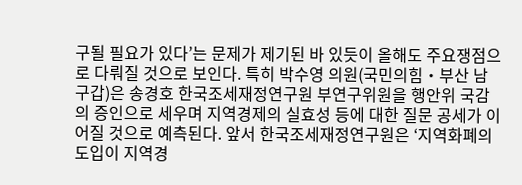구될 필요가 있다’는 문제가 제기된 바 있듯이 올해도 주요쟁점으로 다뤄질 것으로 보인다. 특히 박수영 의원(국민의힘‧부산 남구갑)은 송경호 한국조세재정연구원 부연구위원을 행안위 국감의 증인으로 세우며 지역경제의 실효성 등에 대한 질문 공세가 이어질 것으로 예측된다. 앞서 한국조세재정연구원은 ‘지역화폐의 도입이 지역경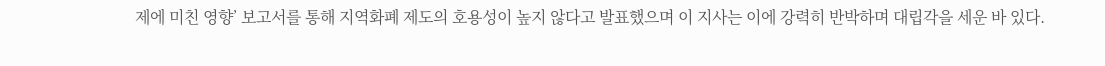제에 미친 영향’ 보고서를 통해 지역화폐 제도의 호용성이 높지 않다고 발표했으며 이 지사는 이에 강력히 반박하며 대립각을 세운 바 있다.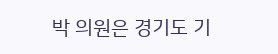박 의원은 경기도 기